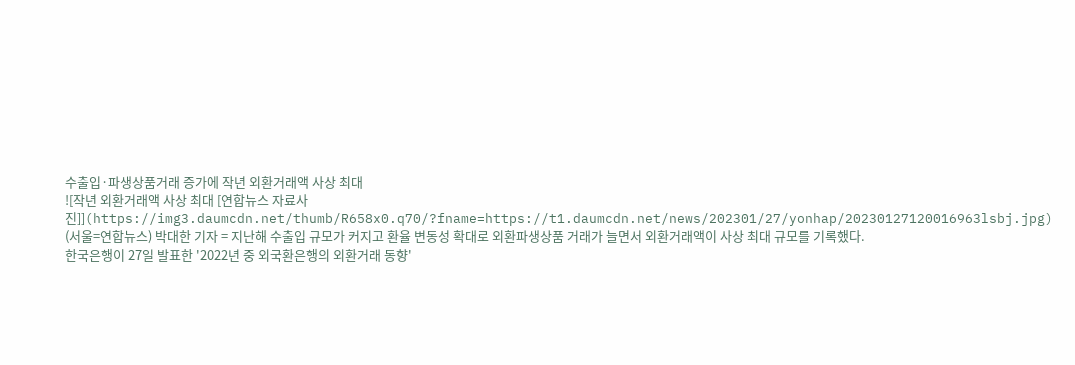수출입·파생상품거래 증가에 작년 외환거래액 사상 최대
![작년 외환거래액 사상 최대 [연합뉴스 자료사진]](https://img3.daumcdn.net/thumb/R658x0.q70/?fname=https://t1.daumcdn.net/news/202301/27/yonhap/20230127120016963lsbj.jpg)
(서울=연합뉴스) 박대한 기자 = 지난해 수출입 규모가 커지고 환율 변동성 확대로 외환파생상품 거래가 늘면서 외환거래액이 사상 최대 규모를 기록했다.
한국은행이 27일 발표한 '2022년 중 외국환은행의 외환거래 동향'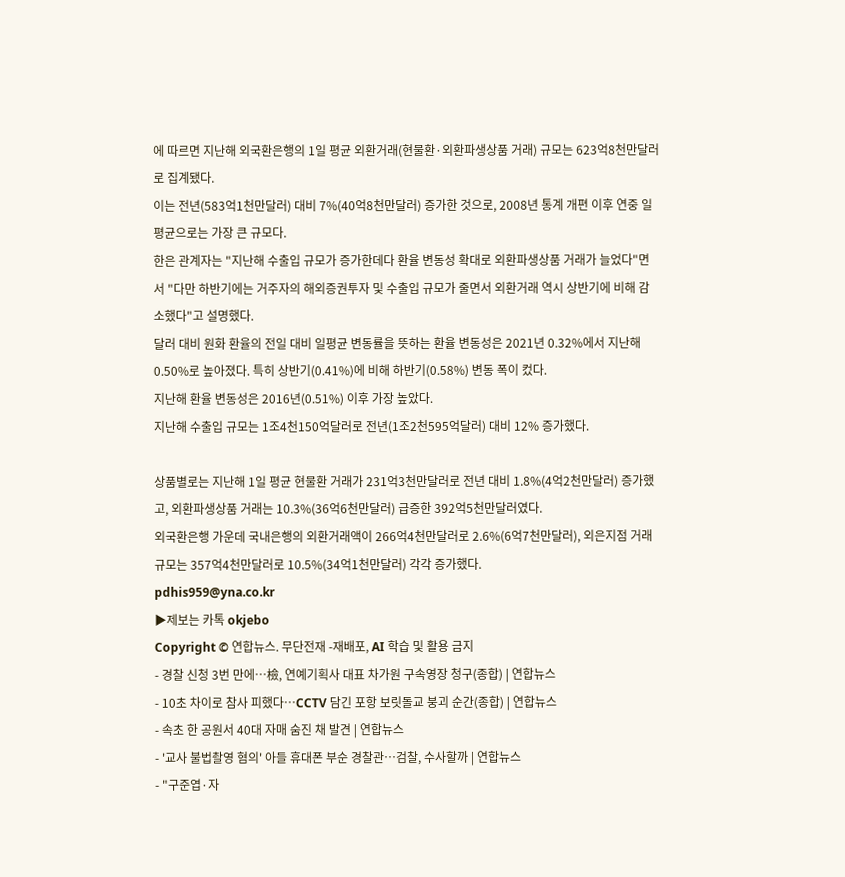에 따르면 지난해 외국환은행의 1일 평균 외환거래(현물환·외환파생상품 거래) 규모는 623억8천만달러로 집계됐다.
이는 전년(583억1천만달러) 대비 7%(40억8천만달러) 증가한 것으로, 2008년 통계 개편 이후 연중 일평균으로는 가장 큰 규모다.
한은 관계자는 "지난해 수출입 규모가 증가한데다 환율 변동성 확대로 외환파생상품 거래가 늘었다"면서 "다만 하반기에는 거주자의 해외증권투자 및 수출입 규모가 줄면서 외환거래 역시 상반기에 비해 감소했다"고 설명했다.
달러 대비 원화 환율의 전일 대비 일평균 변동률을 뜻하는 환율 변동성은 2021년 0.32%에서 지난해 0.50%로 높아졌다. 특히 상반기(0.41%)에 비해 하반기(0.58%) 변동 폭이 컸다.
지난해 환율 변동성은 2016년(0.51%) 이후 가장 높았다.
지난해 수출입 규모는 1조4천150억달러로 전년(1조2천595억달러) 대비 12% 증가했다.

상품별로는 지난해 1일 평균 현물환 거래가 231억3천만달러로 전년 대비 1.8%(4억2천만달러) 증가했고, 외환파생상품 거래는 10.3%(36억6천만달러) 급증한 392억5천만달러였다.
외국환은행 가운데 국내은행의 외환거래액이 266억4천만달러로 2.6%(6억7천만달러), 외은지점 거래규모는 357억4천만달러로 10.5%(34억1천만달러) 각각 증가했다.
pdhis959@yna.co.kr
▶제보는 카톡 okjebo
Copyright © 연합뉴스. 무단전재 -재배포, AI 학습 및 활용 금지
- 경찰 신청 3번 만에…檢, 연예기획사 대표 차가원 구속영장 청구(종합) | 연합뉴스
- 10초 차이로 참사 피했다…CCTV 담긴 포항 보릿돌교 붕괴 순간(종합) | 연합뉴스
- 속초 한 공원서 40대 자매 숨진 채 발견 | 연합뉴스
- '교사 불법촬영 혐의' 아들 휴대폰 부순 경찰관…검찰, 수사할까 | 연합뉴스
- "구준엽·자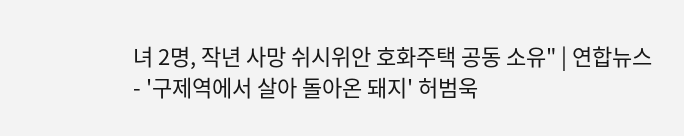녀 2명, 작년 사망 쉬시위안 호화주택 공동 소유" | 연합뉴스
- '구제역에서 살아 돌아온 돼지' 허범욱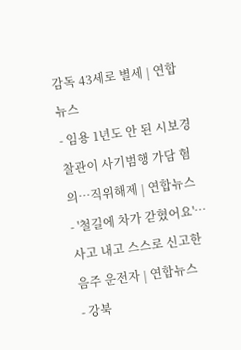감독 43세로 별세 | 연합뉴스
- 임용 1년도 안 된 시보경찰관이 사기범행 가담 혐의…직위해제 | 연합뉴스
- '철길에 차가 갇혔어요'…사고 내고 스스로 신고한 음주 운전자 | 연합뉴스
- 강북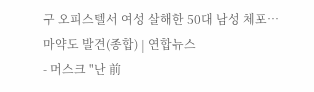구 오피스텔서 여성 살해한 50대 남성 체포…마약도 발견(종합) | 연합뉴스
- 머스크 "난 前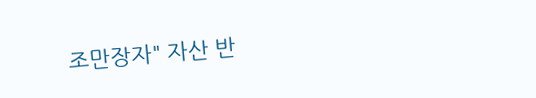조만장자" 자산 반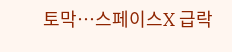토막…스페이스X 급락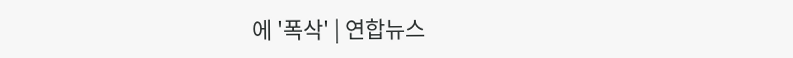에 '폭삭' | 연합뉴스